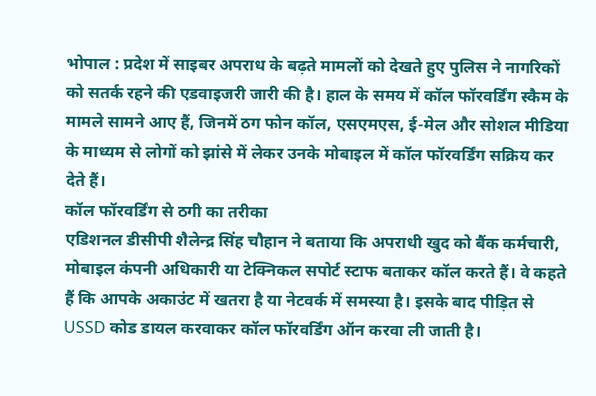भोपाल : प्रदेश में साइबर अपराध के बढ़ते मामलों को देखते हुए पुलिस ने नागरिकों को सतर्क रहने की एडवाइजरी जारी की है। हाल के समय में कॉल फॉरवर्डिंग स्कैम के मामले सामने आए हैं, जिनमें ठग फोन कॉल, एसएमएस, ई-मेल और सोशल मीडिया के माध्यम से लोगों को झांसे में लेकर उनके मोबाइल में कॉल फॉरवर्डिंग सक्रिय कर देते हैं।
कॉल फॉरवर्डिंग से ठगी का तरीका
एडिशनल डीसीपी शैलेन्द्र सिंह चौहान ने बताया कि अपराधी खुद को बैंक कर्मचारी, मोबाइल कंपनी अधिकारी या टेक्निकल सपोर्ट स्टाफ बताकर कॉल करते हैं। वे कहते हैं कि आपके अकाउंट में खतरा है या नेटवर्क में समस्या है। इसके बाद पीड़ित से USSD कोड डायल करवाकर कॉल फॉरवर्डिंग ऑन करवा ली जाती है।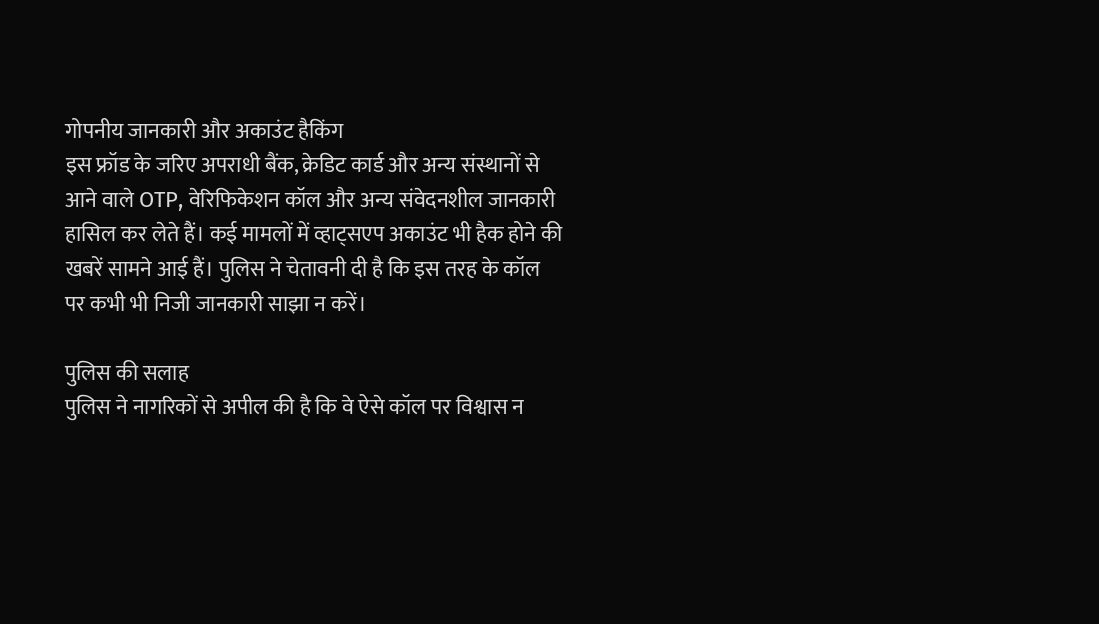गोपनीय जानकारी और अकाउंट हैकिंग
इस फ्रॉड के जरिए अपराधी बैंक, क्रेडिट कार्ड और अन्य संस्थानों से आने वाले OTP, वेरिफिकेशन कॉल और अन्य संवेदनशील जानकारी हासिल कर लेते हैं। कई मामलों में व्हाट्सएप अकाउंट भी हैक होने की खबरें सामने आई हैं। पुलिस ने चेतावनी दी है कि इस तरह के कॉल पर कभी भी निजी जानकारी साझा न करें।

पुलिस की सलाह
पुलिस ने नागरिकों से अपील की है कि वे ऐसे कॉल पर विश्वास न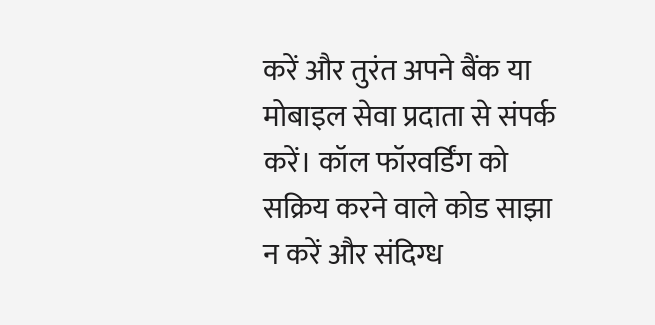करें और तुरंत अपने बैंक या मोबाइल सेवा प्रदाता से संपर्क करें। कॉल फॉरवर्डिंग को सक्रिय करने वाले कोड साझा न करें और संदिग्ध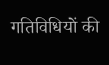गतिविधियों की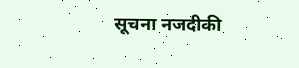सूचना नजदीकी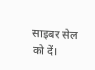साइबर सेल को दें।